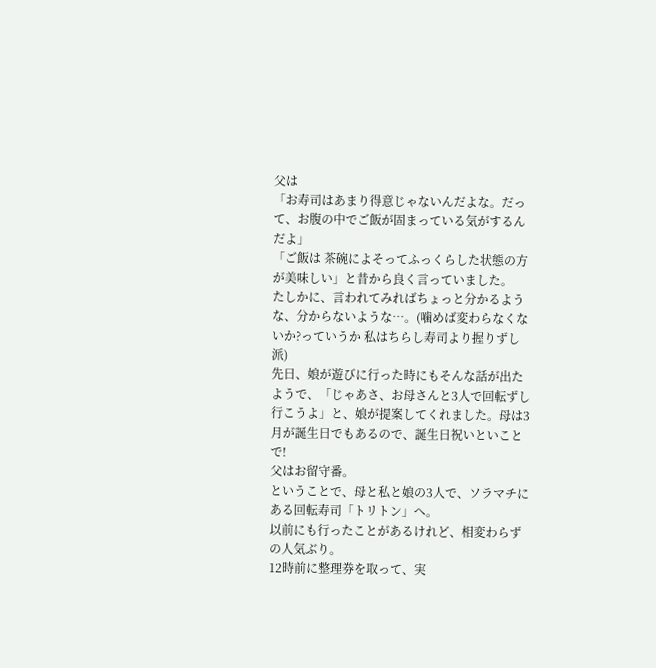父は
「お寿司はあまり得意じゃないんだよな。だって、お腹の中でご飯が固まっている気がするんだよ」
「ご飯は 茶碗によそってふっくらした状態の方が美味しい」と昔から良く言っていました。
たしかに、言われてみればちょっと分かるような、分からないような…。(噛めば変わらなくないか?っていうか 私はちらし寿司より握りずし派)
先日、娘が遊びに行った時にもそんな話が出たようで、「じゃあさ、お母さんと3人で回転ずし行こうよ」と、娘が提案してくれました。母は3月が誕生日でもあるので、誕生日祝いといことで!
父はお留守番。
ということで、母と私と娘の3人で、ソラマチにある回転寿司「トリトン」へ。
以前にも行ったことがあるけれど、相変わらずの人気ぶり。
12時前に整理券を取って、実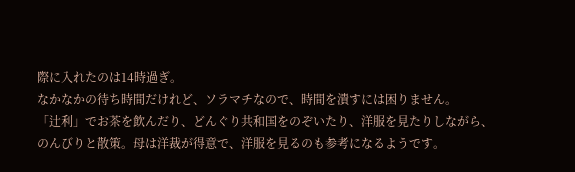際に入れたのは14時過ぎ。
なかなかの待ち時間だけれど、ソラマチなので、時間を潰すには困りません。
「辻利」でお茶を飲んだり、どんぐり共和国をのぞいたり、洋服を見たりしながら、のんびりと散策。母は洋裁が得意で、洋服を見るのも参考になるようです。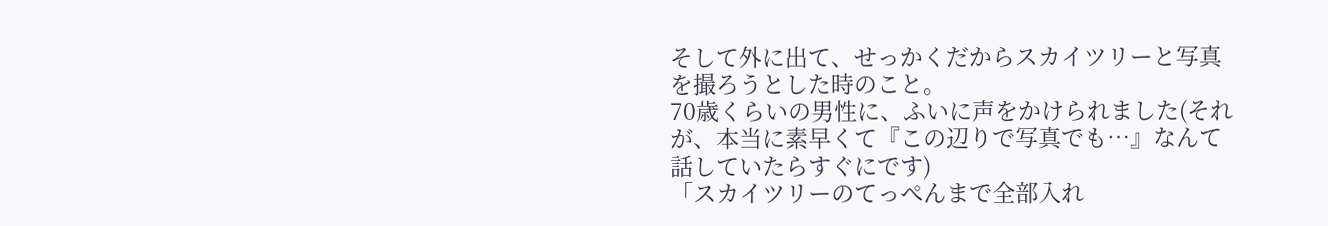そして外に出て、せっかくだからスカイツリーと写真を撮ろうとした時のこと。
70歳くらいの男性に、ふいに声をかけられました(それが、本当に素早くて『この辺りで写真でも…』なんて話していたらすぐにです)
「スカイツリーのてっぺんまで全部入れ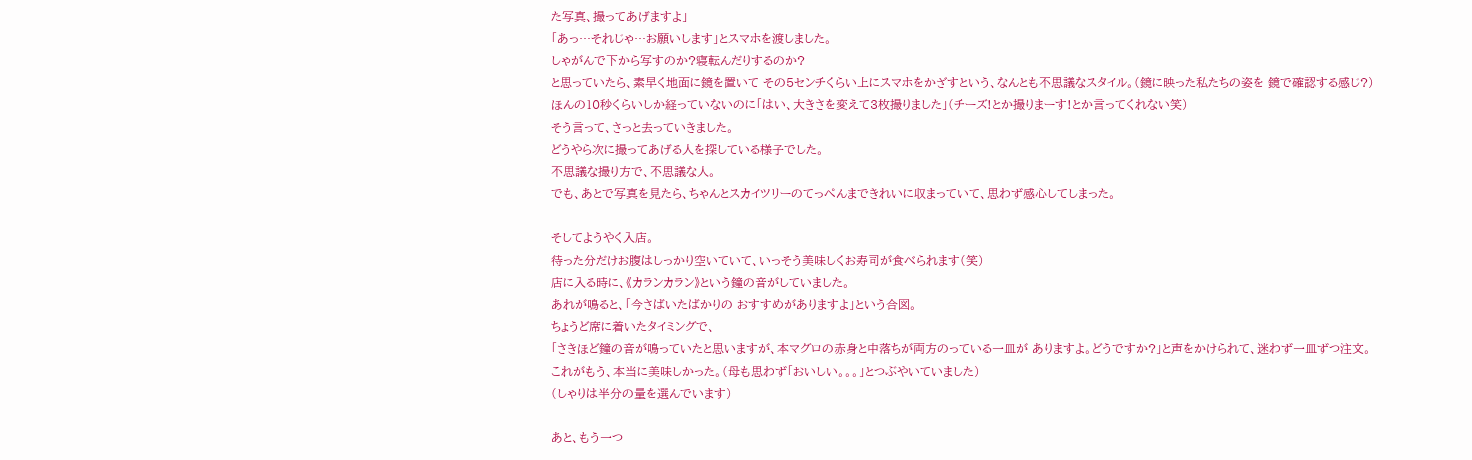た写真、撮ってあげますよ」
「あっ…それじゃ…お願いします」とスマホを渡しました。
しゃがんで下から写すのか?寝転んだりするのか?
と思っていたら、素早く地面に鏡を置いて その5センチくらい上にスマホをかざすという、なんとも不思議なスタイル。(鏡に映った私たちの姿を 鏡で確認する感じ?)
ほんの10秒くらいしか経っていないのに「はい、大きさを変えて3枚撮りました」(チーズ!とか撮りまーす!とか言ってくれない笑)
そう言って、さっと去っていきました。
どうやら次に撮ってあげる人を探している様子でした。
不思議な撮り方で、不思議な人。
でも、あとで写真を見たら、ちゃんとスカイツリーのてっぺんまできれいに収まっていて、思わず感心してしまった。

そしてようやく入店。
待った分だけお腹はしっかり空いていて、いっそう美味しくお寿司が食べられます(笑)
店に入る時に、《カランカラン》という鐘の音がしていました。
あれが鳴ると、「今さばいたばかりの おすすめがありますよ」という合図。
ちょうど席に着いたタイミングで、
「さきほど鐘の音が鳴っていたと思いますが、本マグロの赤身と中落ちが両方のっている一皿が ありますよ。どうですか?」と声をかけられて、迷わず一皿ずつ注文。
これがもう、本当に美味しかった。(母も思わず「おいしい。。。」とつぶやいていました)
(しゃりは半分の量を選んでいます)

あと、もう一つ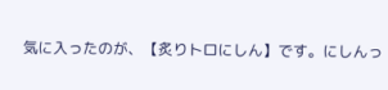気に入ったのが、【炙りトロにしん】です。にしんっ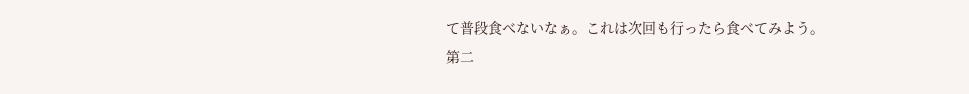て普段食べないなぁ。これは次回も行ったら食べてみよう。
第二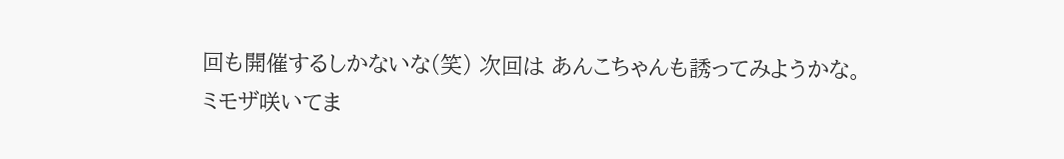回も開催するしかないな(笑) 次回は あんこちゃんも誘ってみようかな。
ミモザ咲いてま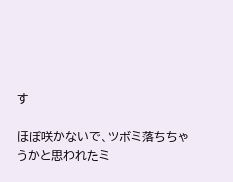す

ほぼ咲かないで、ツボミ落ちちゃうかと思われたミ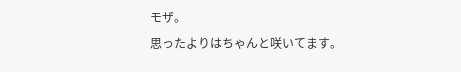モザ。
思ったよりはちゃんと咲いてます。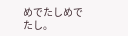めでたしめでたし。